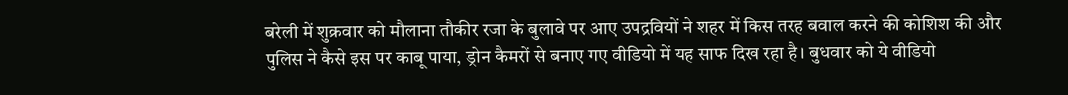बरेली में शुक्रवार को मौलाना तौकीर रजा के बुलावे पर आए उपद्रवियों ने शहर में किस तरह बवाल करने की कोशिश की और पुलिस ने कैसे इस पर काबू पाया, ड्रोन कैमरों से बनाए गए वीडियो में यह साफ दिख रहा है। बुधवार को ये वीडियो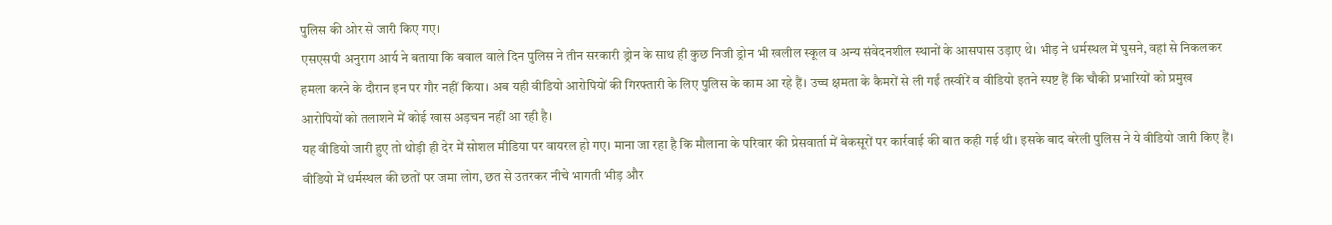पुलिस की ओर से जारी किए गए।
एसएसपी अनुराग आर्य ने बताया कि बवाल वाले दिन पुलिस ने तीन सरकारी ड्रोन के साथ ही कुछ निजी ड्रोन भी खलील स्कूल व अन्य संवेदनशील स्थानों के आसपास उड़ाए थे। भीड़ ने धर्मस्थल में घुसने, वहां से निकलकर हमला करने के दौरान इन पर गौर नहीं किया। अब यही वीडियो आरोपियों की गिरफ्तारी के लिए पुलिस के काम आ रहे हैं। उच्च क्षमता के कैमरों से ली गईं तस्वीरें व वीडियो इतने स्पष्ट हैं कि चौकी प्रभारियों को प्रमुख आरोपियों को तलाशने में कोई खास अड़चन नहीं आ रही है।
यह वीडियो जारी हुए तो थोड़ी ही देर में सोशल मीडिया पर वायरल हो गए। माना जा रहा है कि मौलाना के परिवार की प्रेसवार्ता में बेकसूरों पर कार्रवाई की बात कही गई थी। इसके बाद बरेली पुलिस ने ये वीडियो जारी किए हैं।
वीडियो में धर्मस्थल की छतों पर जमा लोग, छत से उतरकर नीचे भागती भीड़ और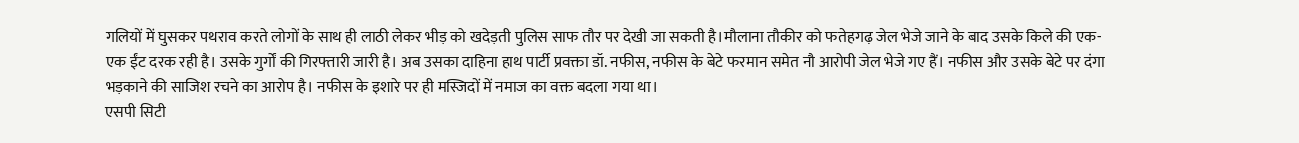गलियों में घुसकर पथराव करते लोगों के साथ ही लाठी लेकर भीड़ को खदेड़ती पुलिस साफ तौर पर देखी जा सकती है।मौलाना तौकीर को फतेहगढ़ जेल भेजे जाने के बाद उसके किले की एक-एक ईंट दरक रही है। उसके गुर्गों की गिरफ्तारी जारी है। अब उसका दाहिना हाथ पार्टी प्रवक्ता डॉ. नफीस, नफीस के बेटे फरमान समेत नौ आरोपी जेल भेजे गए हैं। नफीस और उसके बेटे पर दंगा भड़काने की साजिश रचने का आरोप है। नफीस के इशारे पर ही मस्जिदों में नमाज का वक्त बदला गया था।
एसपी सिटी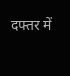दफ्तर में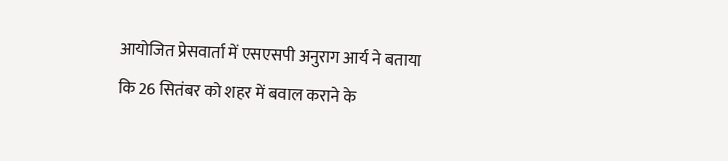आयोजित प्रेसवार्ता में एसएसपी अनुराग आर्य ने बताया कि 26 सितंबर को शहर में बवाल कराने के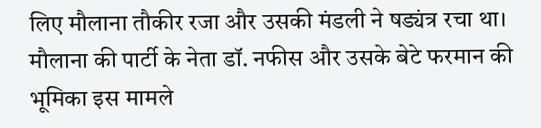लिए मौलाना तौकीर रजा और उसकी मंडली ने षड्यंत्र रचा था। मौलाना की पार्टी के नेता डॉ. नफीस और उसके बेटे फरमान की भूमिका इस मामले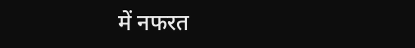में नफरत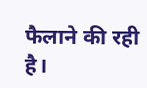फैलाने की रही है।